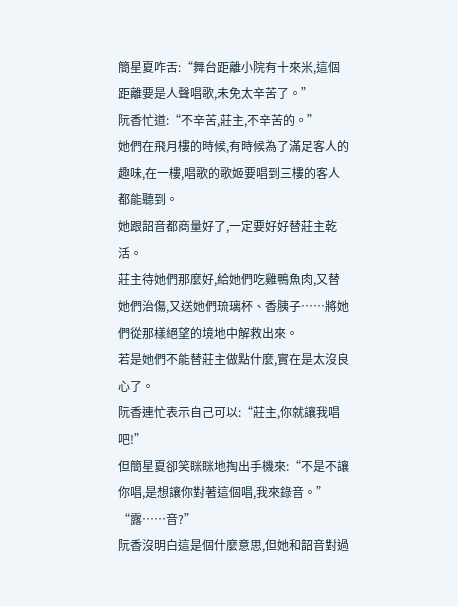簡星夏咋舌:“舞台距離小院有十來米,這個距離要是人聲唱歌,未免太辛苦了。”
阮香忙道:“不辛苦,莊主,不辛苦的。”
她們在飛月樓的時候,有時候為了滿足客人的趣味,在一樓,唱歌的歌姬要唱到三樓的客人都能聽到。
她跟韶音都商量好了,一定要好好替莊主乾活。
莊主待她們那麼好,給她們吃雞鴨魚肉,又替她們治傷,又送她們琉璃杯、香胰子……將她們從那樣絕望的境地中解救出來。
若是她們不能替莊主做點什麼,實在是太沒良心了。
阮香連忙表示自己可以:“莊主,你就讓我唱吧!”
但簡星夏卻笑眯眯地掏出手機來:“不是不讓你唱,是想讓你對著這個唱,我來錄音。”
“露……音?”
阮香沒明白這是個什麼意思,但她和韶音對過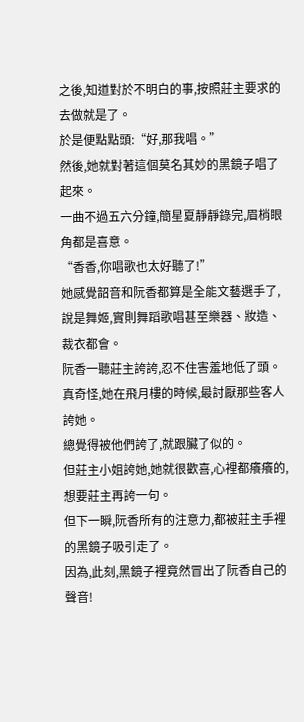之後,知道對於不明白的事,按照莊主要求的去做就是了。
於是便點點頭:“好,那我唱。”
然後,她就對著這個莫名其妙的黑鏡子唱了起來。
一曲不過五六分鐘,簡星夏靜靜錄完,眉梢眼角都是喜意。
“香香,你唱歌也太好聽了!”
她感覺韶音和阮香都算是全能文藝選手了,說是舞姬,實則舞蹈歌唱甚至樂器、妝造、裁衣都會。
阮香一聽莊主誇誇,忍不住害羞地低了頭。
真奇怪,她在飛月樓的時候,最討厭那些客人誇她。
總覺得被他們誇了,就跟臟了似的。
但莊主小姐誇她,她就很歡喜,心裡都癢癢的,想要莊主再誇一句。
但下一瞬,阮香所有的注意力,都被莊主手裡的黑鏡子吸引走了。
因為,此刻,黑鏡子裡竟然冒出了阮香自己的聲音!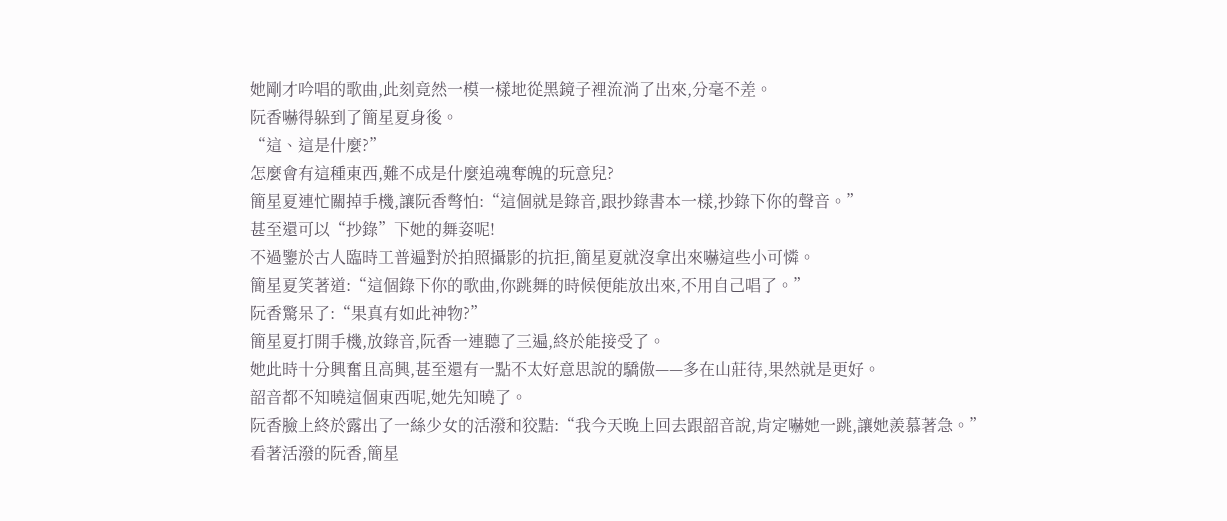她剛才吟唱的歌曲,此刻竟然一模一樣地從黑鏡子裡流淌了出來,分毫不差。
阮香嚇得躲到了簡星夏身後。
“這、這是什麼?”
怎麼會有這種東西,難不成是什麼追魂奪魄的玩意兒?
簡星夏連忙關掉手機,讓阮香彆怕:“這個就是錄音,跟抄錄書本一樣,抄錄下你的聲音。”
甚至還可以“抄錄”下她的舞姿呢!
不過鑒於古人臨時工普遍對於拍照攝影的抗拒,簡星夏就沒拿出來嚇這些小可憐。
簡星夏笑著道:“這個錄下你的歌曲,你跳舞的時候便能放出來,不用自己唱了。”
阮香驚呆了:“果真有如此神物?”
簡星夏打開手機,放錄音,阮香一連聽了三遍,終於能接受了。
她此時十分興奮且高興,甚至還有一點不太好意思說的驕傲——多在山莊待,果然就是更好。
韶音都不知曉這個東西呢,她先知曉了。
阮香臉上終於露出了一絲少女的活潑和狡黠:“我今天晚上回去跟韶音說,肯定嚇她一跳,讓她羨慕著急。”
看著活潑的阮香,簡星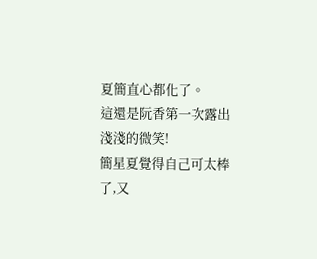夏簡直心都化了。
這還是阮香第一次露出淺淺的微笑!
簡星夏覺得自己可太棒了,又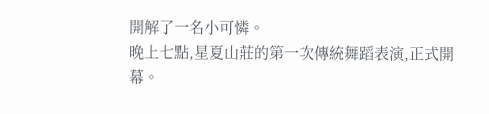開解了一名小可憐。
晚上七點,星夏山莊的第一次傳統舞蹈表演,正式開幕。